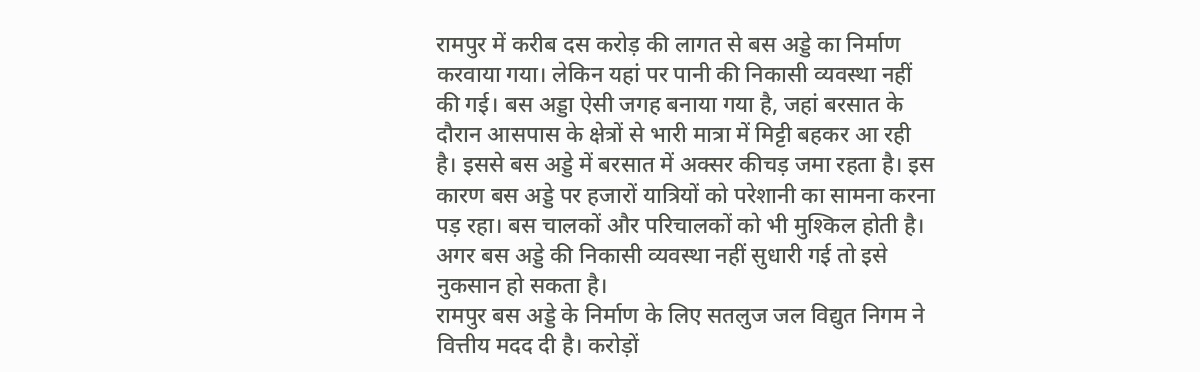रामपुर में करीब दस करोड़ की लागत से बस अड्डे का निर्माण करवाया गया। लेकिन यहां पर पानी की निकासी व्यवस्था नहीं की गई। बस अड्डा ऐसी जगह बनाया गया है, जहां बरसात के दौरान आसपास के क्षेत्रों से भारी मात्रा में मिट्टी बहकर आ रही है। इससे बस अड्डे में बरसात में अक्सर कीचड़ जमा रहता है। इस कारण बस अड्डे पर हजारों यात्रियों को परेशानी का सामना करना पड़ रहा। बस चालकों और परिचालकों को भी मुश्किल होती है। अगर बस अड्डे की निकासी व्यवस्था नहीं सुधारी गई तो इसे नुकसान हो सकता है।
रामपुर बस अड्डे के निर्माण के लिए सतलुज जल विद्युत निगम ने वित्तीय मदद दी है। करोड़ों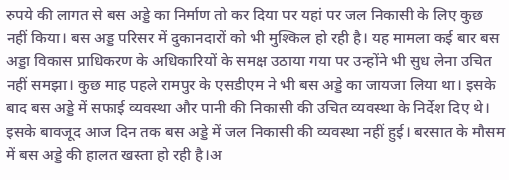रुपये की लागत से बस अड्डे का निर्माण तो कर दिया पर यहां पर जल निकासी के लिए कुछ नहीं किया। बस अड्ड परिसर में दुकानदारों को भी मुश्किल हो रही है। यह मामला कई बार बस अड्डा विकास प्राधिकरण के अधिकारियों के समक्ष उठाया गया पर उन्होंने भी सुध लेना उचित नहीं समझा। कुछ माह पहले रामपुर के एसडीएम ने भी बस अड्डे का जायजा लिया था। इसके बाद बस अड्डे में सफाई व्यवस्था और पानी की निकासी की उचित व्यवस्था के निर्देश दिए थे। इसके बावजूद आज दिन तक बस अड्डे में जल निकासी की व्यवस्था नहीं हुई। बरसात के मौसम में बस अड्डे की हालत खस्ता हो रही है।अ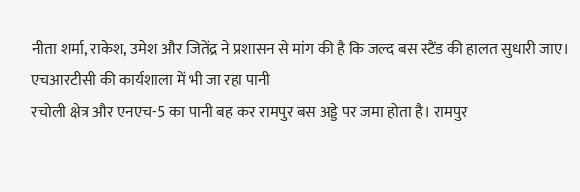नीता शर्मा, राकेश, उमेश और जितेंद्र ने प्रशासन से मांग की है कि जल्द बस स्टैंड की हालत सुधारी जाए।
एचआरटीसी की कार्यशाला में भी जा रहा पानी
रचोली क्षेत्र और एनएच-5 का पानी बह कर रामपुर बस अड्डे पर जमा होता है। रामपुर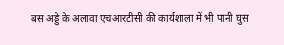बस अड्डे के अलावा एचआरटीसी की कार्यशाला में भी पानी घुस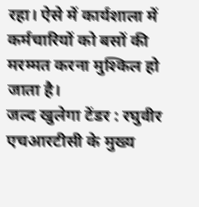रहा। ऐसे में कार्यशाला में कर्मचारियों को बसों की मरम्मत करना मुश्किल हो जाता है।
जल्द खुलेगा टेंडर : रघुवीर
एचआरटीसी के मुख्य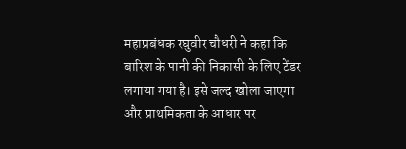महाप्रबंधक रघुवीर चौधरी ने कहा कि बारिश के पानी की निकासी के लिए टेंडर लगाया गया है। इसे जल्द खोला जाएगा और प्राथमिकता के आधार पर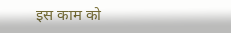इस काम को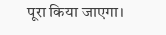पूरा किया जाएगा।